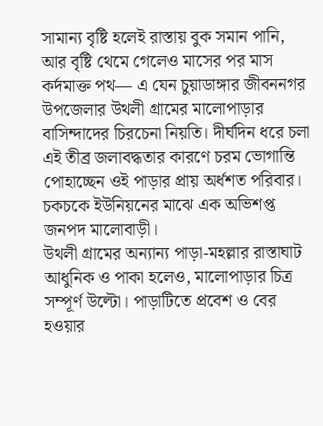সামান্য বৃষ্টি হলেই রাস্তায় বুক সমান পানি, আর বৃষ্টি থেমে গেলেও মাসের পর মাস কর্দমাক্ত পথ— এ যেন চুয়াডাঙ্গার জীবননগর উপজেলার উথলী গ্রামের মালোপাড়ার বাসিন্দাদের চিরচেনা নিয়তি। দীর্ঘদিন ধরে চলা এই তীব্র জলাবদ্ধতার কারণে চরম ভোগান্তি পোহাচ্ছেন ওই পাড়ার প্রায় অর্ধশত পরিবার। চকচকে ইউনিয়নের মাঝে এক অভিশপ্ত জনপদ মালোবাড়ী।
উথলী গ্রামের অন্যান্য পাড়া-মহল্লার রাস্তাঘাট আধুনিক ও পাকা হলেও, মালোপাড়ার চিত্র সম্পূর্ণ উল্টো। পাড়াটিতে প্রবেশ ও বের হওয়ার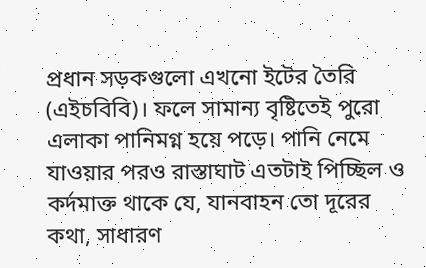প্রধান সড়কগুলো এখনো ইটের তৈরি (এইচবিবি)। ফলে সামান্য বৃষ্টিতেই পুরো এলাকা পানিমগ্ন হয়ে পড়ে। পানি নেমে যাওয়ার পরও রাস্তাঘাট এতটাই পিচ্ছিল ও কর্দমাক্ত থাকে যে, যানবাহন তো দূরের কথা, সাধারণ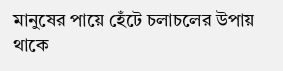মানুষের পায়ে হেঁটে চলাচলের উপায় থাকে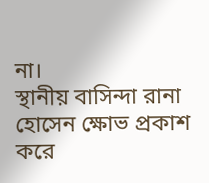না।
স্থানীয় বাসিন্দা রানা হোসেন ক্ষোভ প্রকাশ করে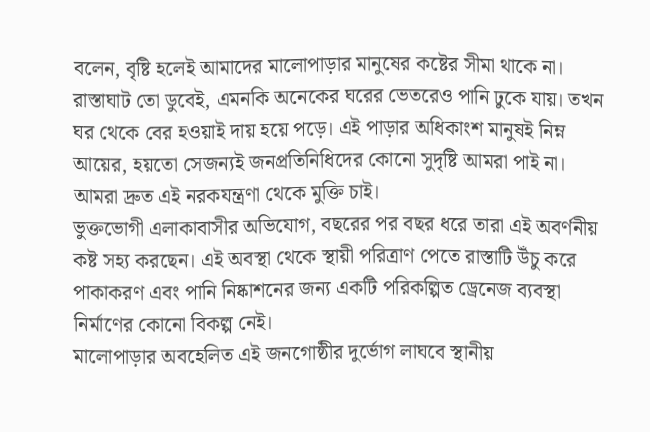বলেন, বৃষ্টি হলেই আমাদের মালোপাড়ার মানুষের কষ্টের সীমা থাকে না। রাস্তাঘাট তো ডুবেই, এমনকি অনেকের ঘরের ভেতরেও পানি ঢুকে যায়। তখন ঘর থেকে বের হওয়াই দায় হয়ে পড়ে। এই পাড়ার অধিকাংশ মানুষই নিম্ন আয়ের, হয়তো সেজন্যই জনপ্রতিনিধিদের কোনো সুদৃষ্টি আমরা পাই না। আমরা দ্রুত এই নরকযন্ত্রণা থেকে মুক্তি চাই।
ভুক্তভোগী এলাকাবাসীর অভিযোগ, বছরের পর বছর ধরে তারা এই অবর্ণনীয় কষ্ট সহ্য করছেন। এই অবস্থা থেকে স্থায়ী পরিত্রাণ পেতে রাস্তাটি উঁচু করে পাকাকরণ এবং পানি নিষ্কাশনের জন্য একটি পরিকল্পিত ড্রেনেজ ব্যবস্থা নির্মাণের কোনো বিকল্প নেই।
মালোপাড়ার অবহেলিত এই জনগোষ্ঠীর দুর্ভোগ লাঘবে স্থানীয়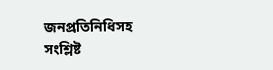জনপ্রতিনিধিসহ সংশ্লিষ্ট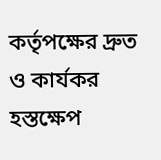কর্তৃপক্ষের দ্রুত ও কার্যকর হস্তক্ষেপ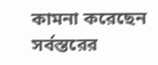কামনা করেছেন সর্বস্তরের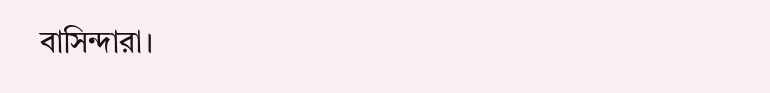বাসিন্দারা।